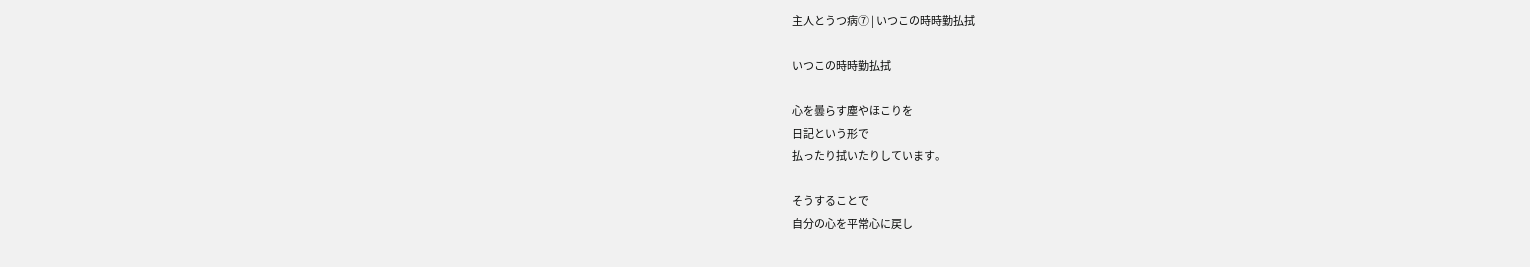主人とうつ病⑦ | いつこの時時勤払拭

いつこの時時勤払拭

心を曇らす塵やほこりを
日記という形で
払ったり拭いたりしています。

そうすることで
自分の心を平常心に戻し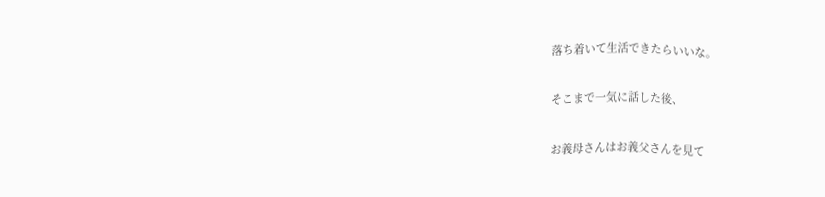落ち着いて生活できたらいいな。

そこまで一気に話した後、

お義母さんはお義父さんを見て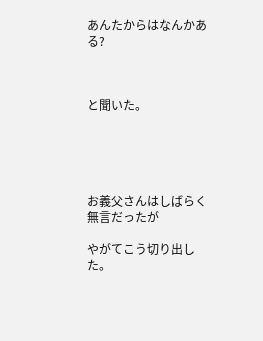あんたからはなんかある?



と聞いた。





お義父さんはしばらく無言だったが

やがてこう切り出した。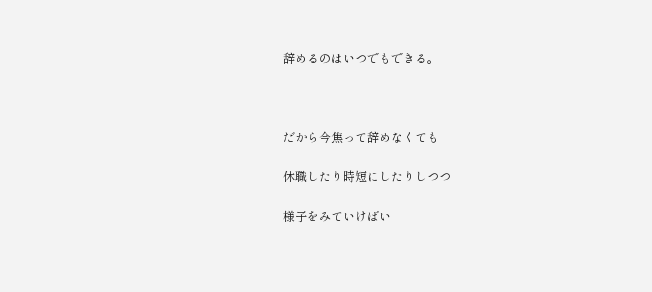辞めるのはいつでもできる。



だから今焦って辞めなくても

休職したり時短にしたりしつつ

様子をみていけばい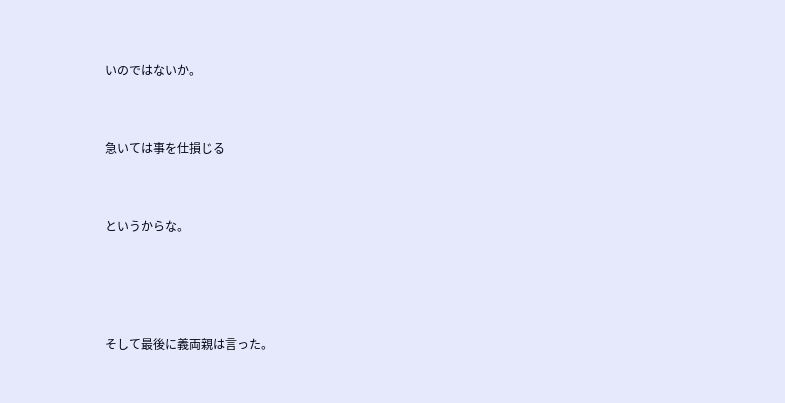いのではないか。



急いては事を仕損じる



というからな。





そして最後に義両親は言った。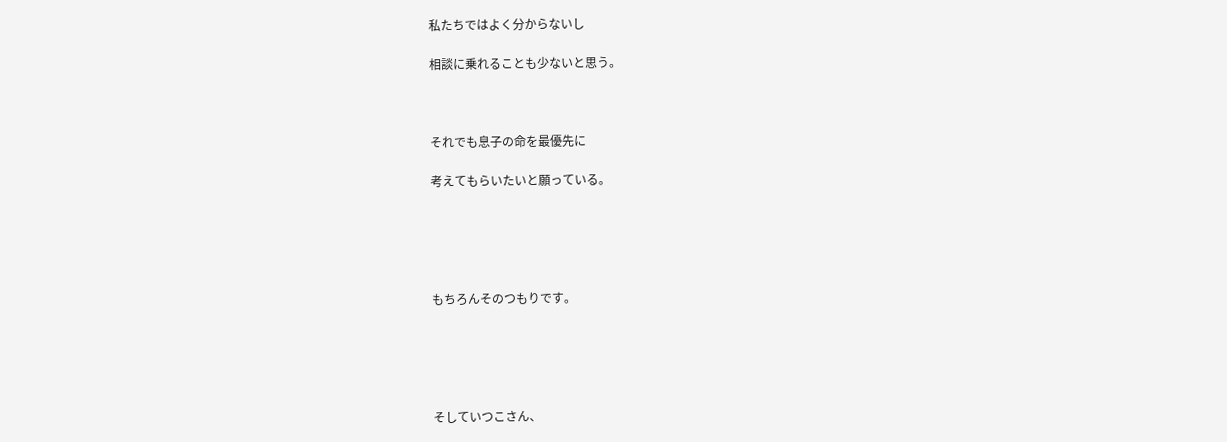私たちではよく分からないし

相談に乗れることも少ないと思う。



それでも息子の命を最優先に

考えてもらいたいと願っている。





もちろんそのつもりです。





そしていつこさん、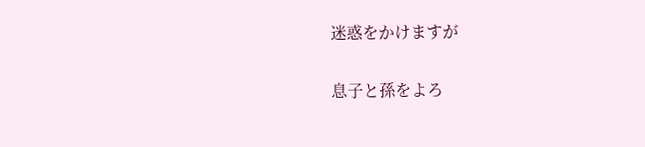迷惑をかけますが

息子と孫をよろ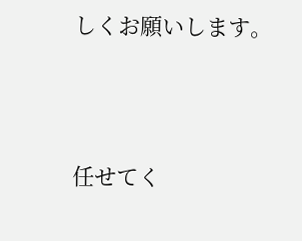しくお願いします。





任せてく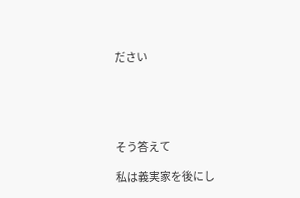ださい





そう答えて

私は義実家を後にし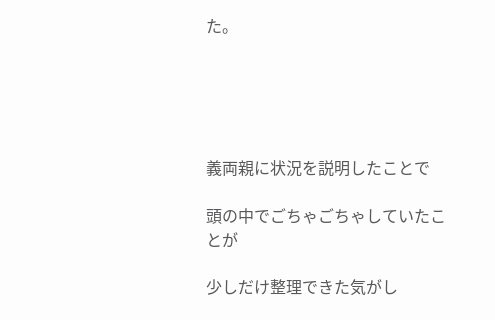た。





義両親に状況を説明したことで

頭の中でごちゃごちゃしていたことが

少しだけ整理できた気がし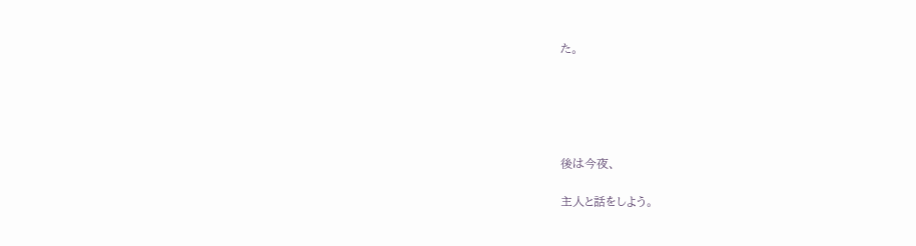た。





後は今夜、

主人と話をしよう。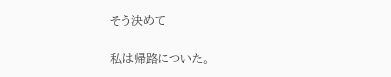そう決めて

私は帰路についた。